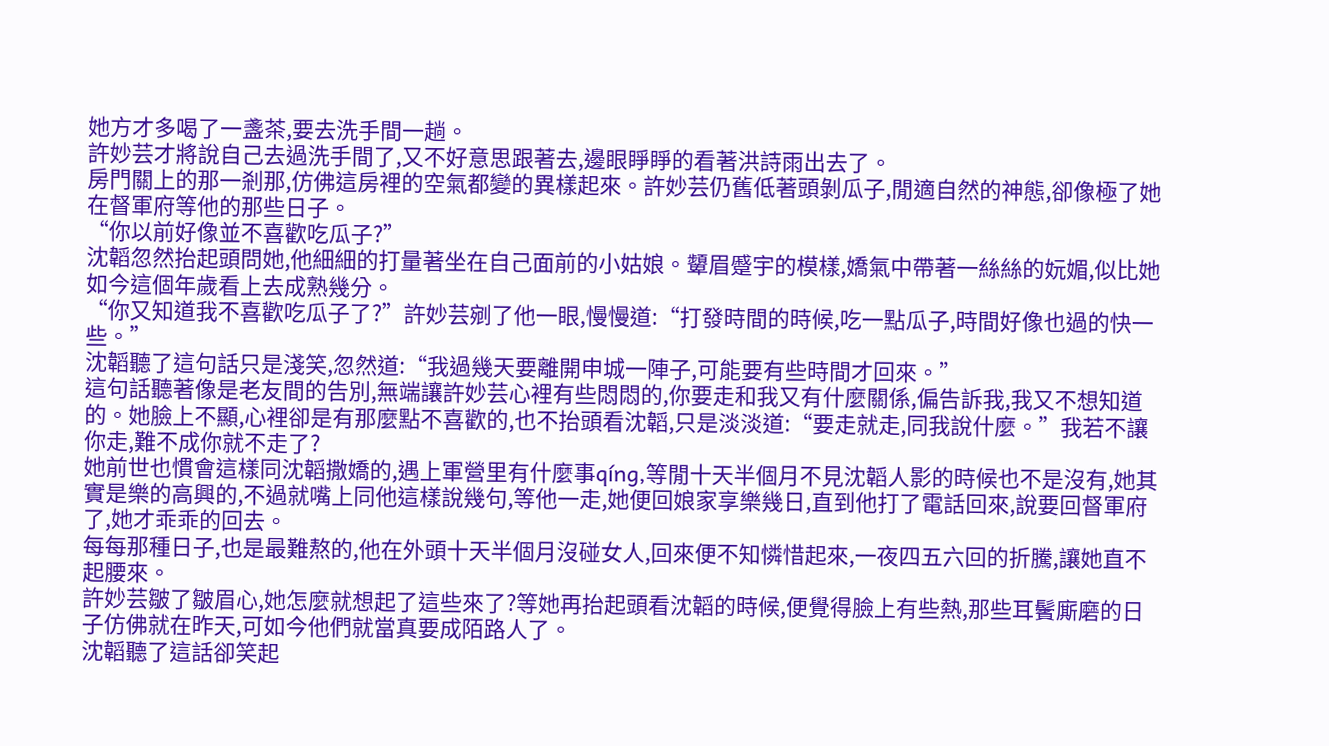她方才多喝了一盞茶,要去洗手間一趟。
許妙芸才將說自己去過洗手間了,又不好意思跟著去,邊眼睜睜的看著洪詩雨出去了。
房門關上的那一剎那,仿佛這房裡的空氣都變的異樣起來。許妙芸仍舊低著頭剝瓜子,閒適自然的神態,卻像極了她在督軍府等他的那些日子。
“你以前好像並不喜歡吃瓜子?”
沈韜忽然抬起頭問她,他細細的打量著坐在自己面前的小姑娘。顰眉蹙宇的模樣,嬌氣中帶著一絲絲的妧媚,似比她如今這個年歲看上去成熟幾分。
“你又知道我不喜歡吃瓜子了?”許妙芸剜了他一眼,慢慢道:“打發時間的時候,吃一點瓜子,時間好像也過的快一些。”
沈韜聽了這句話只是淺笑,忽然道:“我過幾天要離開申城一陣子,可能要有些時間才回來。”
這句話聽著像是老友間的告別,無端讓許妙芸心裡有些悶悶的,你要走和我又有什麼關係,偏告訴我,我又不想知道的。她臉上不顯,心裡卻是有那麼點不喜歡的,也不抬頭看沈韜,只是淡淡道:“要走就走,同我說什麼。”我若不讓你走,難不成你就不走了?
她前世也慣會這樣同沈韜撒嬌的,遇上軍營里有什麼事qíng,等閒十天半個月不見沈韜人影的時候也不是沒有,她其實是樂的高興的,不過就嘴上同他這樣說幾句,等他一走,她便回娘家享樂幾日,直到他打了電話回來,說要回督軍府了,她才乖乖的回去。
每每那種日子,也是最難熬的,他在外頭十天半個月沒碰女人,回來便不知憐惜起來,一夜四五六回的折騰,讓她直不起腰來。
許妙芸皺了皺眉心,她怎麼就想起了這些來了?等她再抬起頭看沈韜的時候,便覺得臉上有些熱,那些耳鬢廝磨的日子仿佛就在昨天,可如今他們就當真要成陌路人了。
沈韜聽了這話卻笑起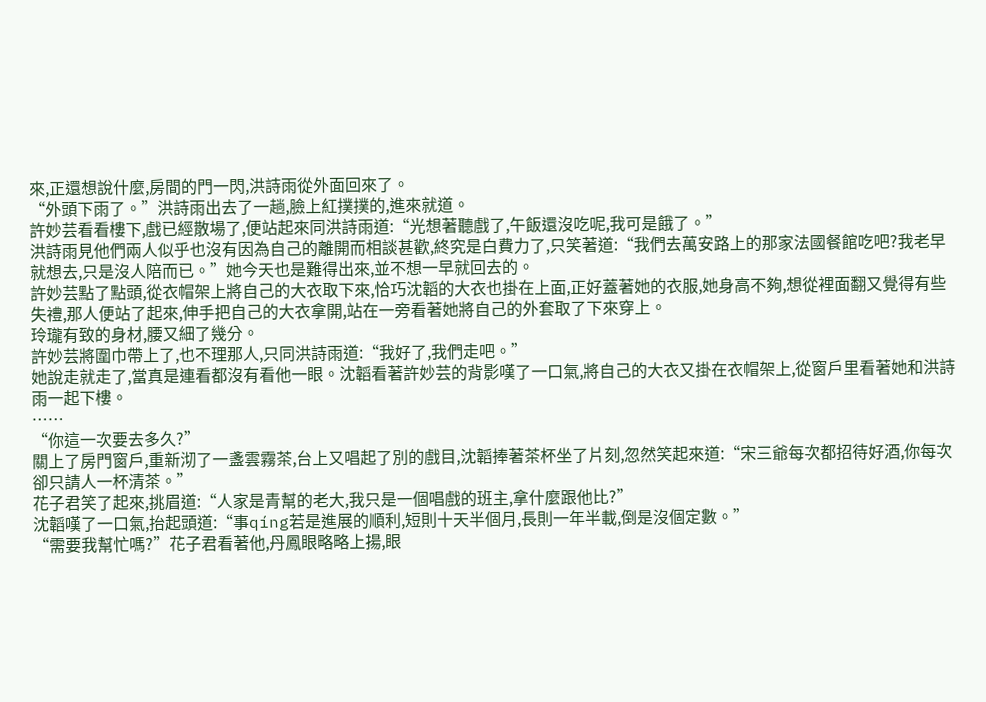來,正還想說什麼,房間的門一閃,洪詩雨從外面回來了。
“外頭下雨了。”洪詩雨出去了一趟,臉上紅撲撲的,進來就道。
許妙芸看看樓下,戲已經散場了,便站起來同洪詩雨道:“光想著聽戲了,午飯還沒吃呢,我可是餓了。”
洪詩雨見他們兩人似乎也沒有因為自己的離開而相談甚歡,終究是白費力了,只笑著道:“我們去萬安路上的那家法國餐館吃吧?我老早就想去,只是沒人陪而已。”她今天也是難得出來,並不想一早就回去的。
許妙芸點了點頭,從衣帽架上將自己的大衣取下來,恰巧沈韜的大衣也掛在上面,正好蓋著她的衣服,她身高不夠,想從裡面翻又覺得有些失禮,那人便站了起來,伸手把自己的大衣拿開,站在一旁看著她將自己的外套取了下來穿上。
玲瓏有致的身材,腰又細了幾分。
許妙芸將圍巾帶上了,也不理那人,只同洪詩雨道:“我好了,我們走吧。”
她說走就走了,當真是連看都沒有看他一眼。沈韜看著許妙芸的背影嘆了一口氣,將自己的大衣又掛在衣帽架上,從窗戶里看著她和洪詩雨一起下樓。
……
“你這一次要去多久?”
關上了房門窗戶,重新沏了一盞雲霧茶,台上又唱起了別的戲目,沈韜捧著茶杯坐了片刻,忽然笑起來道:“宋三爺每次都招待好酒,你每次卻只請人一杯清茶。”
花子君笑了起來,挑眉道:“人家是青幫的老大,我只是一個唱戲的班主,拿什麼跟他比?”
沈韜嘆了一口氣,抬起頭道:“事qíng若是進展的順利,短則十天半個月,長則一年半載,倒是沒個定數。”
“需要我幫忙嗎?”花子君看著他,丹鳳眼略略上揚,眼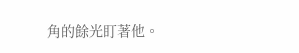角的餘光盯著他。